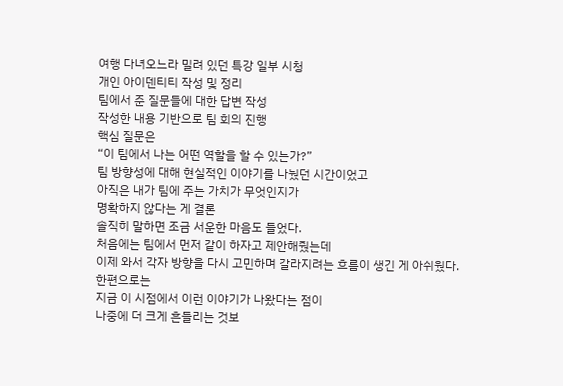여행 다녀오느라 밀려 있던 특강 일부 시청
개인 아이덴티티 작성 및 정리
팀에서 준 질문들에 대한 답변 작성
작성한 내용 기반으로 팀 회의 진행
핵심 질문은
“이 팀에서 나는 어떤 역할을 할 수 있는가?”
팀 방향성에 대해 현실적인 이야기를 나눴던 시간이었고
아직은 내가 팀에 주는 가치가 무엇인지가
명확하지 않다는 게 결론
솔직히 말하면 조금 서운한 마음도 들었다.
처음에는 팀에서 먼저 같이 하자고 제안해줬는데
이제 와서 각자 방향을 다시 고민하며 갈라지려는 흐름이 생긴 게 아쉬웠다.
한편으로는
지금 이 시점에서 이런 이야기가 나왔다는 점이
나중에 더 크게 흔들리는 것보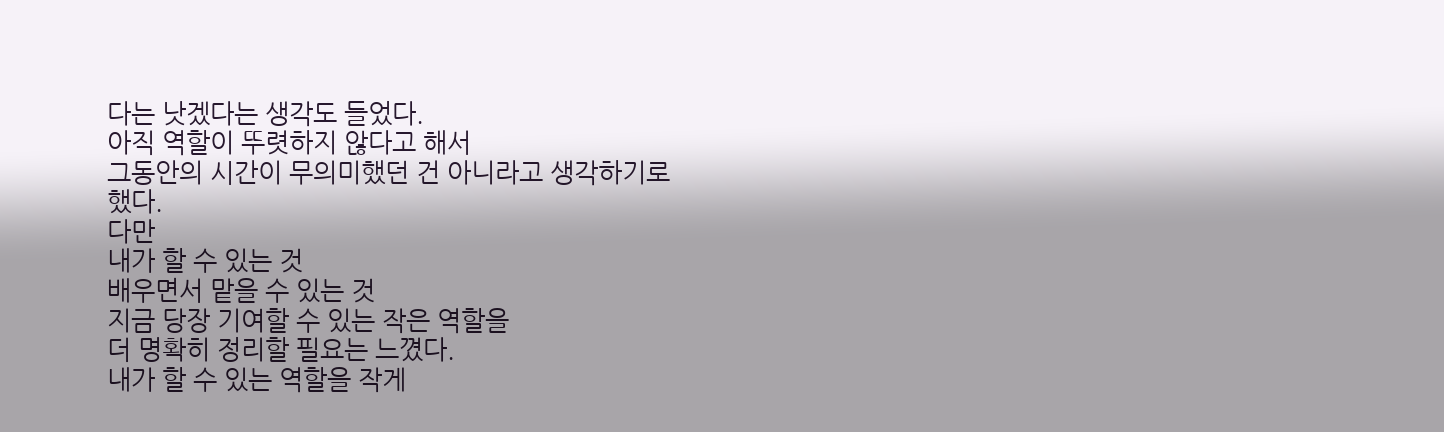다는 낫겠다는 생각도 들었다.
아직 역할이 뚜렷하지 않다고 해서
그동안의 시간이 무의미했던 건 아니라고 생각하기로 했다.
다만
내가 할 수 있는 것
배우면서 맡을 수 있는 것
지금 당장 기여할 수 있는 작은 역할을
더 명확히 정리할 필요는 느꼈다.
내가 할 수 있는 역할을 작게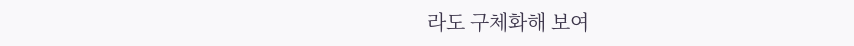라도 구체화해 보여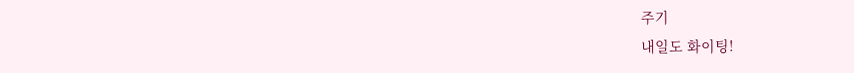주기
내일도 화이팅!